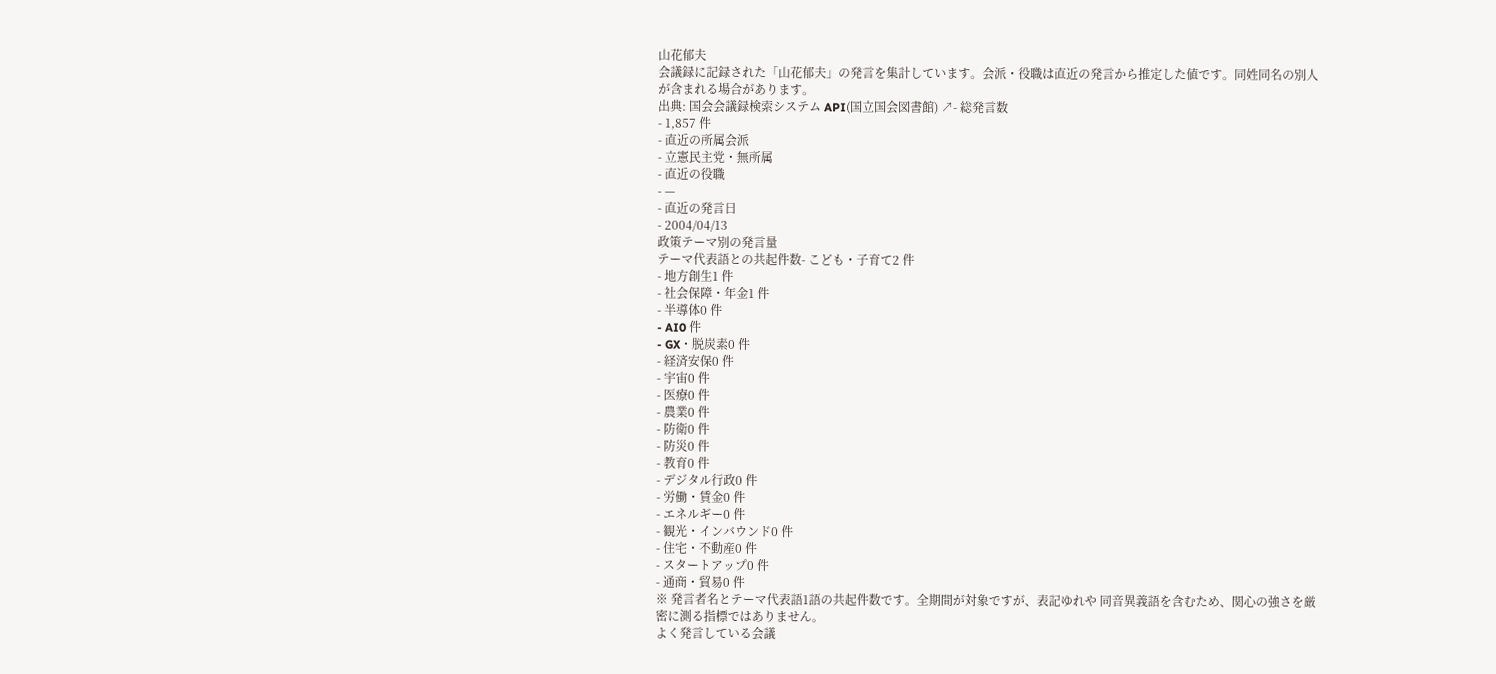山花郁夫
会議録に記録された「山花郁夫」の発言を集計しています。会派・役職は直近の発言から推定した値です。同姓同名の別人が含まれる場合があります。
出典: 国会会議録検索システム API(国立国会図書館) ↗- 総発言数
- 1,857 件
- 直近の所属会派
- 立憲民主党・無所属
- 直近の役職
- —
- 直近の発言日
- 2004/04/13
政策テーマ別の発言量
テーマ代表語との共起件数- こども・子育て2 件
- 地方創生1 件
- 社会保障・年金1 件
- 半導体0 件
- AI0 件
- GX・脱炭素0 件
- 経済安保0 件
- 宇宙0 件
- 医療0 件
- 農業0 件
- 防衛0 件
- 防災0 件
- 教育0 件
- デジタル行政0 件
- 労働・賃金0 件
- エネルギー0 件
- 観光・インバウンド0 件
- 住宅・不動産0 件
- スタートアップ0 件
- 通商・貿易0 件
※ 発言者名とテーマ代表語1語の共起件数です。全期間が対象ですが、表記ゆれや 同音異義語を含むため、関心の強さを厳密に測る指標ではありません。
よく発言している会議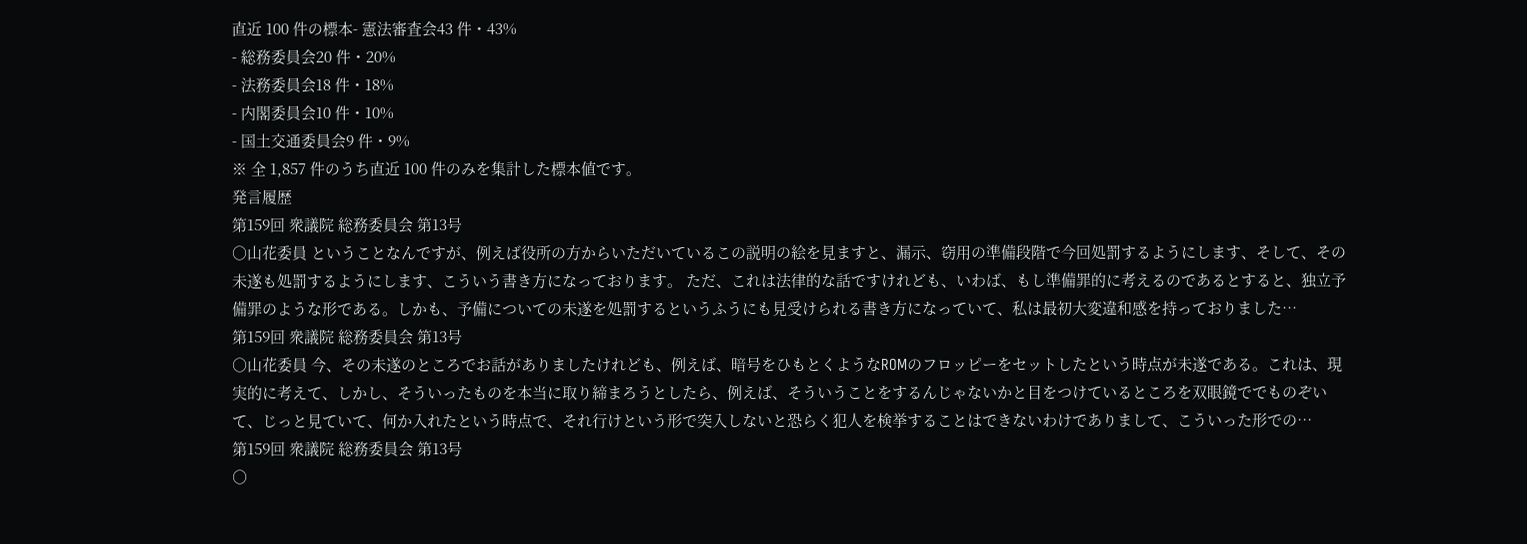直近 100 件の標本- 憲法審査会43 件・43%
- 総務委員会20 件・20%
- 法務委員会18 件・18%
- 内閣委員会10 件・10%
- 国土交通委員会9 件・9%
※ 全 1,857 件のうち直近 100 件のみを集計した標本値です。
発言履歴
第159回 衆議院 総務委員会 第13号
○山花委員 ということなんですが、例えば役所の方からいただいているこの説明の絵を見ますと、漏示、窃用の準備段階で今回処罰するようにします、そして、その未遂も処罰するようにします、こういう書き方になっております。 ただ、これは法律的な話ですけれども、いわば、もし準備罪的に考えるのであるとすると、独立予備罪のような形である。しかも、予備についての未遂を処罰するというふうにも見受けられる書き方になっていて、私は最初大変違和感を持っておりました…
第159回 衆議院 総務委員会 第13号
○山花委員 今、その未遂のところでお話がありましたけれども、例えば、暗号をひもとくようなROMのフロッピーをセットしたという時点が未遂である。これは、現実的に考えて、しかし、そういったものを本当に取り締まろうとしたら、例えば、そういうことをするんじゃないかと目をつけているところを双眼鏡ででものぞいて、じっと見ていて、何か入れたという時点で、それ行けという形で突入しないと恐らく犯人を検挙することはできないわけでありまして、こういった形での…
第159回 衆議院 総務委員会 第13号
○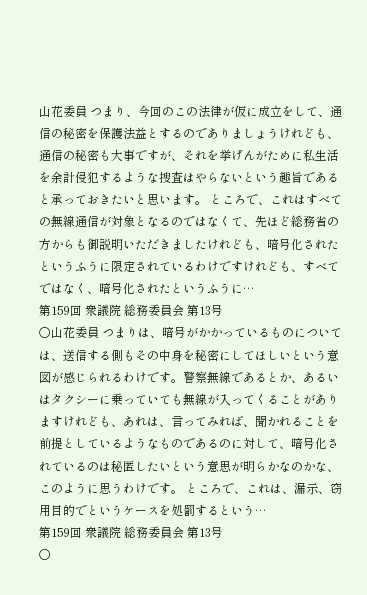山花委員 つまり、今回のこの法律が仮に成立をして、通信の秘密を保護法益とするのでありましょうけれども、通信の秘密も大事ですが、それを挙げんがために私生活を余計侵犯するような捜査はやらないという趣旨であると承っておきたいと思います。 ところで、これはすべての無線通信が対象となるのではなくて、先ほど総務省の方からも御説明いただきましたけれども、暗号化されたというふうに限定されているわけですけれども、すべてではなく、暗号化されたというふうに…
第159回 衆議院 総務委員会 第13号
○山花委員 つまりは、暗号がかかっているものについては、送信する側もその中身を秘密にしてほしいという意図が感じられるわけです。警察無線であるとか、あるいはタクシーに乗っていても無線が入ってくることがありますけれども、あれは、言ってみれば、聞かれることを前提としているようなものであるのに対して、暗号化されているのは秘匿したいという意思が明らかなのかな、このように思うわけです。 ところで、これは、漏示、窃用目的でというケースを処罰するという…
第159回 衆議院 総務委員会 第13号
○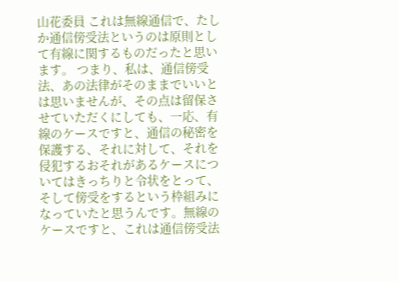山花委員 これは無線通信で、たしか通信傍受法というのは原則として有線に関するものだったと思います。 つまり、私は、通信傍受法、あの法律がそのままでいいとは思いませんが、その点は留保させていただくにしても、一応、有線のケースですと、通信の秘密を保護する、それに対して、それを侵犯するおそれがあるケースについてはきっちりと令状をとって、そして傍受をするという枠組みになっていたと思うんです。無線のケースですと、これは通信傍受法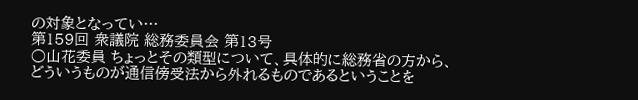の対象となってい…
第159回 衆議院 総務委員会 第13号
○山花委員 ちょっとその類型について、具体的に総務省の方から、どういうものが通信傍受法から外れるものであるということを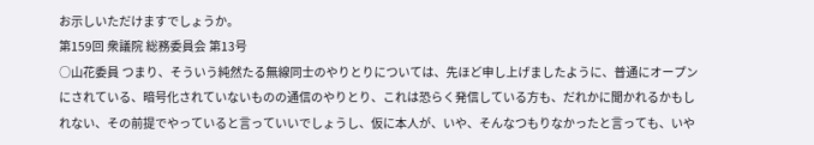お示しいただけますでしょうか。
第159回 衆議院 総務委員会 第13号
○山花委員 つまり、そういう純然たる無線同士のやりとりについては、先ほど申し上げましたように、普通にオープンにされている、暗号化されていないものの通信のやりとり、これは恐らく発信している方も、だれかに聞かれるかもしれない、その前提でやっていると言っていいでしょうし、仮に本人が、いや、そんなつもりなかったと言っても、いや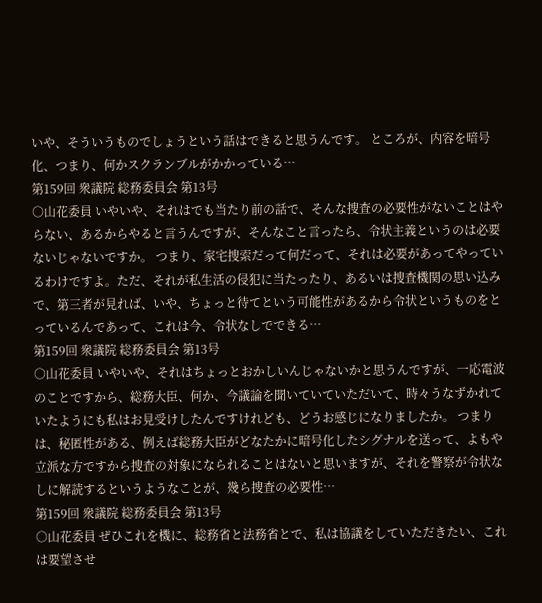いや、そういうものでしょうという話はできると思うんです。 ところが、内容を暗号化、つまり、何かスクランブルがかかっている…
第159回 衆議院 総務委員会 第13号
○山花委員 いやいや、それはでも当たり前の話で、そんな捜査の必要性がないことはやらない、あるからやると言うんですが、そんなこと言ったら、令状主義というのは必要ないじゃないですか。 つまり、家宅捜索だって何だって、それは必要があってやっているわけですよ。ただ、それが私生活の侵犯に当たったり、あるいは捜査機関の思い込みで、第三者が見れば、いや、ちょっと待てという可能性があるから令状というものをとっているんであって、これは今、令状なしでできる…
第159回 衆議院 総務委員会 第13号
○山花委員 いやいや、それはちょっとおかしいんじゃないかと思うんですが、一応電波のことですから、総務大臣、何か、今議論を聞いていていただいて、時々うなずかれていたようにも私はお見受けしたんですけれども、どうお感じになりましたか。 つまりは、秘匿性がある、例えば総務大臣がどなたかに暗号化したシグナルを送って、よもや立派な方ですから捜査の対象になられることはないと思いますが、それを警察が令状なしに解読するというようなことが、幾ら捜査の必要性…
第159回 衆議院 総務委員会 第13号
○山花委員 ぜひこれを機に、総務省と法務省とで、私は協議をしていただきたい、これは要望させ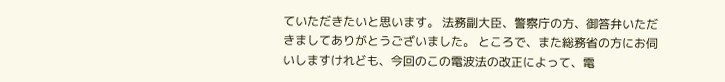ていただきたいと思います。 法務副大臣、警察庁の方、御答弁いただきましてありがとうございました。 ところで、また総務省の方にお伺いしますけれども、今回のこの電波法の改正によって、電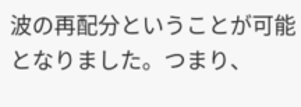波の再配分ということが可能となりました。つまり、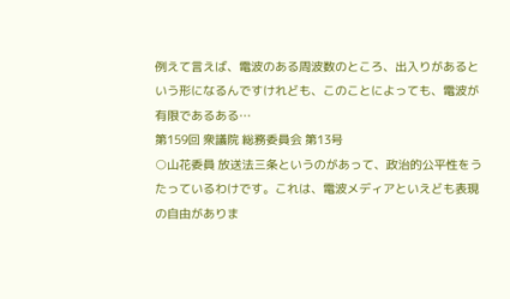例えて言えば、電波のある周波数のところ、出入りがあるという形になるんですけれども、このことによっても、電波が有限であるある…
第159回 衆議院 総務委員会 第13号
○山花委員 放送法三条というのがあって、政治的公平性をうたっているわけです。これは、電波メディアといえども表現の自由がありま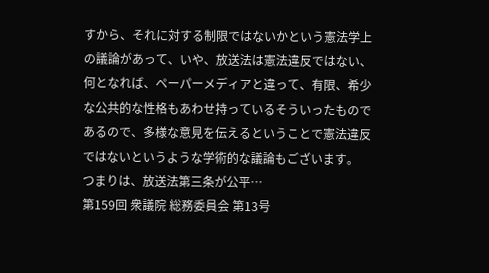すから、それに対する制限ではないかという憲法学上の議論があって、いや、放送法は憲法違反ではない、何となれば、ペーパーメディアと違って、有限、希少な公共的な性格もあわせ持っているそういったものであるので、多様な意見を伝えるということで憲法違反ではないというような学術的な議論もございます。 つまりは、放送法第三条が公平…
第159回 衆議院 総務委員会 第13号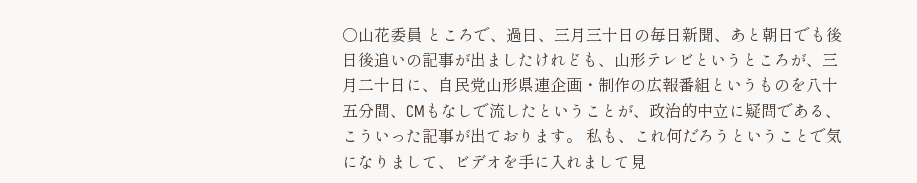○山花委員 ところで、過日、三月三十日の毎日新聞、あと朝日でも後日後追いの記事が出ましたけれども、山形テレビというところが、三月二十日に、自民党山形県連企画・制作の広報番組というものを八十五分間、CMもなしで流したということが、政治的中立に疑問である、こういった記事が出ております。 私も、これ何だろうということで気になりまして、ビデオを手に入れまして見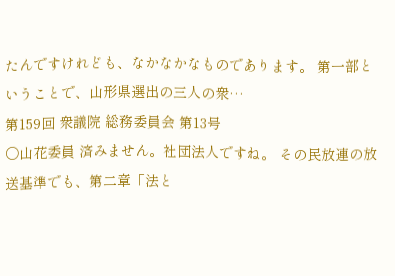たんですけれども、なかなかなものであります。 第一部ということで、山形県選出の三人の衆…
第159回 衆議院 総務委員会 第13号
○山花委員 済みません。社団法人ですね。 その民放連の放送基準でも、第二章「法と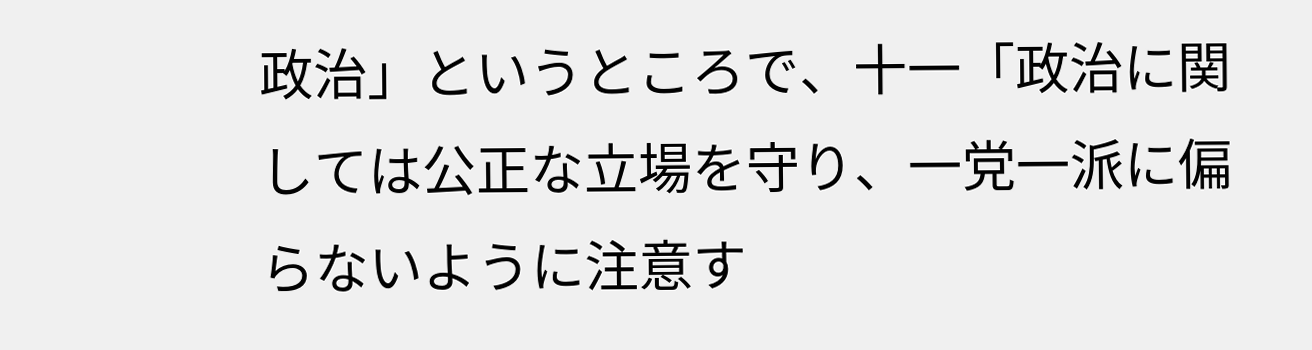政治」というところで、十一「政治に関しては公正な立場を守り、一党一派に偏らないように注意す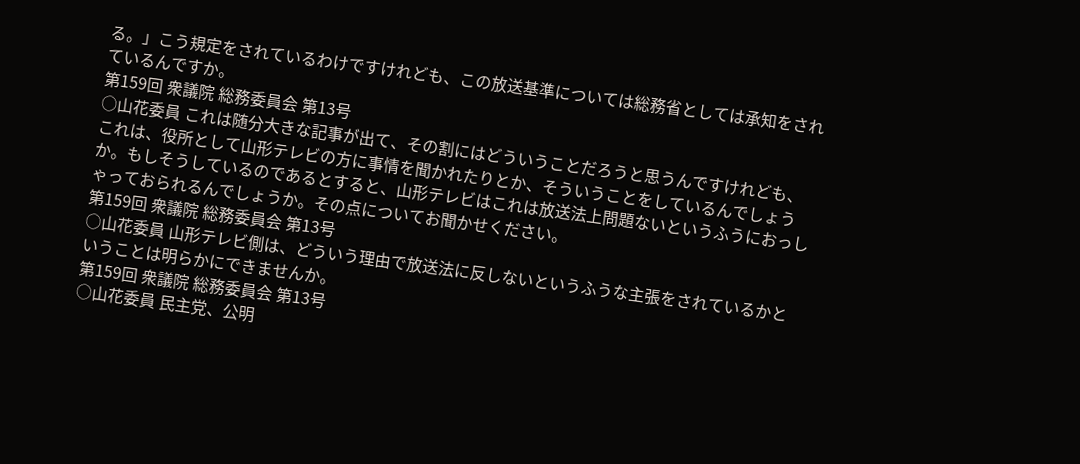る。」こう規定をされているわけですけれども、この放送基準については総務省としては承知をされているんですか。
第159回 衆議院 総務委員会 第13号
○山花委員 これは随分大きな記事が出て、その割にはどういうことだろうと思うんですけれども、これは、役所として山形テレビの方に事情を聞かれたりとか、そういうことをしているんでしょうか。もしそうしているのであるとすると、山形テレビはこれは放送法上問題ないというふうにおっしゃっておられるんでしょうか。その点についてお聞かせください。
第159回 衆議院 総務委員会 第13号
○山花委員 山形テレビ側は、どういう理由で放送法に反しないというふうな主張をされているかということは明らかにできませんか。
第159回 衆議院 総務委員会 第13号
○山花委員 民主党、公明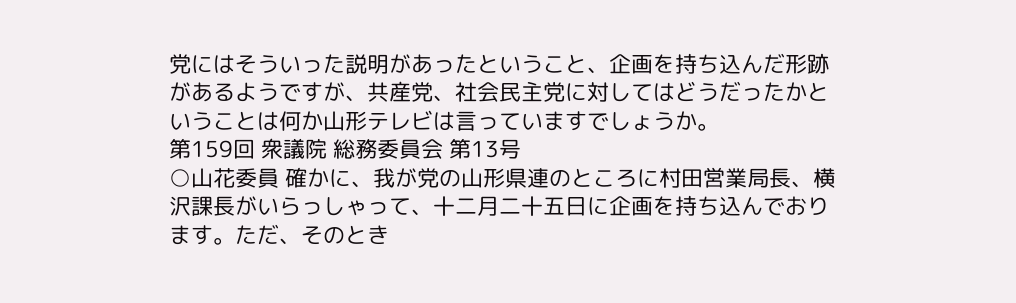党にはそういった説明があったということ、企画を持ち込んだ形跡があるようですが、共産党、社会民主党に対してはどうだったかということは何か山形テレビは言っていますでしょうか。
第159回 衆議院 総務委員会 第13号
○山花委員 確かに、我が党の山形県連のところに村田営業局長、横沢課長がいらっしゃって、十二月二十五日に企画を持ち込んでおります。ただ、そのとき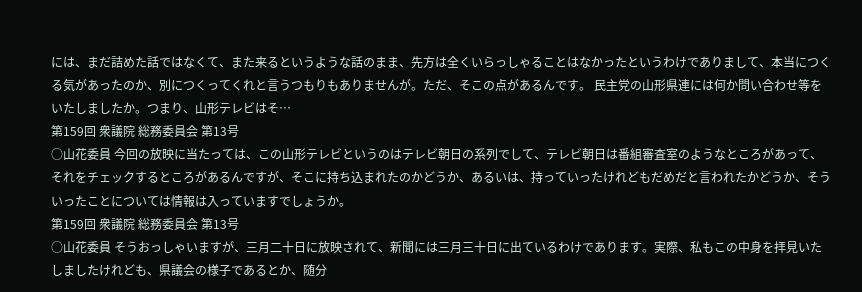には、まだ詰めた話ではなくて、また来るというような話のまま、先方は全くいらっしゃることはなかったというわけでありまして、本当につくる気があったのか、別につくってくれと言うつもりもありませんが。ただ、そこの点があるんです。 民主党の山形県連には何か問い合わせ等をいたしましたか。つまり、山形テレビはそ…
第159回 衆議院 総務委員会 第13号
○山花委員 今回の放映に当たっては、この山形テレビというのはテレビ朝日の系列でして、テレビ朝日は番組審査室のようなところがあって、それをチェックするところがあるんですが、そこに持ち込まれたのかどうか、あるいは、持っていったけれどもだめだと言われたかどうか、そういったことについては情報は入っていますでしょうか。
第159回 衆議院 総務委員会 第13号
○山花委員 そうおっしゃいますが、三月二十日に放映されて、新聞には三月三十日に出ているわけであります。実際、私もこの中身を拝見いたしましたけれども、県議会の様子であるとか、随分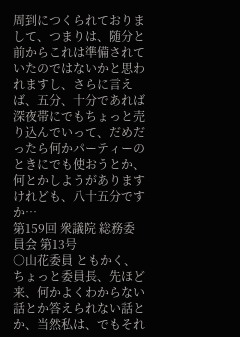周到につくられておりまして、つまりは、随分と前からこれは準備されていたのではないかと思われますし、さらに言えば、五分、十分であれば深夜帯にでもちょっと売り込んでいって、だめだったら何かパーティーのときにでも使おうとか、何とかしようがありますけれども、八十五分ですか…
第159回 衆議院 総務委員会 第13号
○山花委員 ともかく、ちょっと委員長、先ほど来、何かよくわからない話とか答えられない話とか、当然私は、でもそれ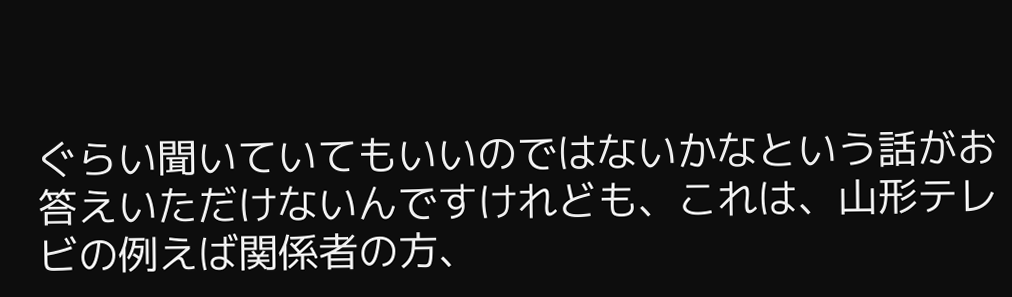ぐらい聞いていてもいいのではないかなという話がお答えいただけないんですけれども、これは、山形テレビの例えば関係者の方、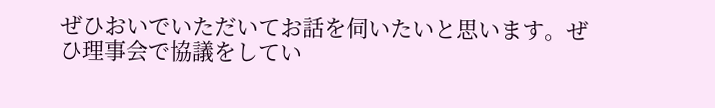ぜひおいでいただいてお話を伺いたいと思います。ぜひ理事会で協議をしてい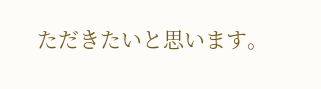ただきたいと思います。